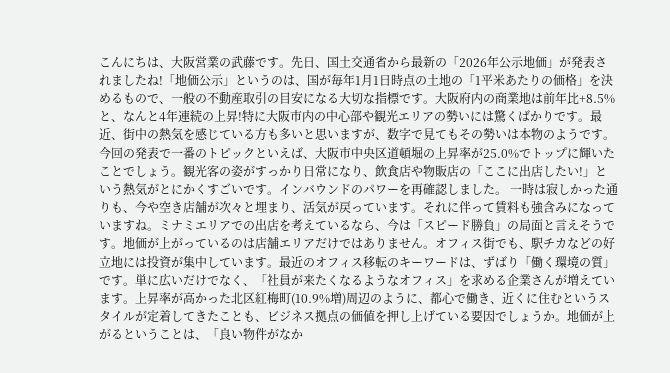こんにちは、大阪営業の武藤です。先日、国土交通省から最新の「2026年公示地価」が発表されましたね!「地価公示」というのは、国が毎年1月1日時点の土地の「1平米あたりの価格」を決めるもので、一般の不動産取引の目安になる大切な指標です。大阪府内の商業地は前年比+8.5%と、なんと4年連続の上昇!特に大阪市内の中心部や観光エリアの勢いには驚くばかりです。最近、街中の熱気を感じている方も多いと思いますが、数字で見てもその勢いは本物のようです。今回の発表で一番のトピックといえば、大阪市中央区道頓堀の上昇率が25.0%でトップに輝いたことでしょう。観光客の姿がすっかり日常になり、飲食店や物販店の「ここに出店したい!」という熱気がとにかくすごいです。インバウンドのパワーを再確認しました。 一時は寂しかった通りも、今や空き店舗が次々と埋まり、活気が戻っています。それに伴って賃料も強含みになっていますね。ミナミエリアでの出店を考えているなら、今は「スピード勝負」の局面と言えそうです。地価が上がっているのは店舗エリアだけではありません。オフィス街でも、駅チカなどの好立地には投資が集中しています。最近のオフィス移転のキーワードは、ずばり「働く環境の質」です。単に広いだけでなく、「社員が来たくなるようなオフィス」を求める企業さんが増えています。上昇率が高かった北区紅梅町(10.9%増)周辺のように、都心で働き、近くに住むというスタイルが定着してきたことも、ビジネス拠点の価値を押し上げている要因でしょうか。地価が上がるということは、「良い物件がなか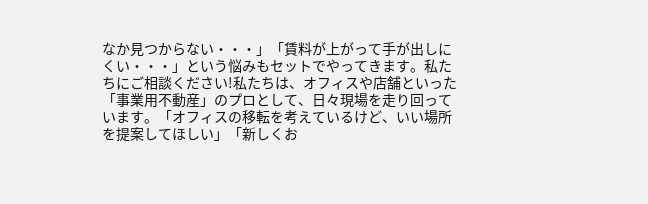なか見つからない・・・」「賃料が上がって手が出しにくい・・・」という悩みもセットでやってきます。私たちにご相談ください!私たちは、オフィスや店舗といった「事業用不動産」のプロとして、日々現場を走り回っています。「オフィスの移転を考えているけど、いい場所を提案してほしい」「新しくお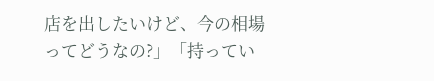店を出したいけど、今の相場ってどうなの?」「持ってい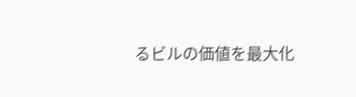るビルの価値を最大化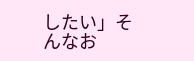したい」そんなお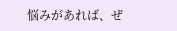悩みがあれば、ぜ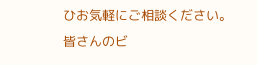ひお気軽にご相談ください。皆さんのビ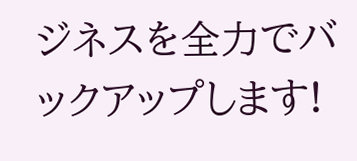ジネスを全力でバックアップします!